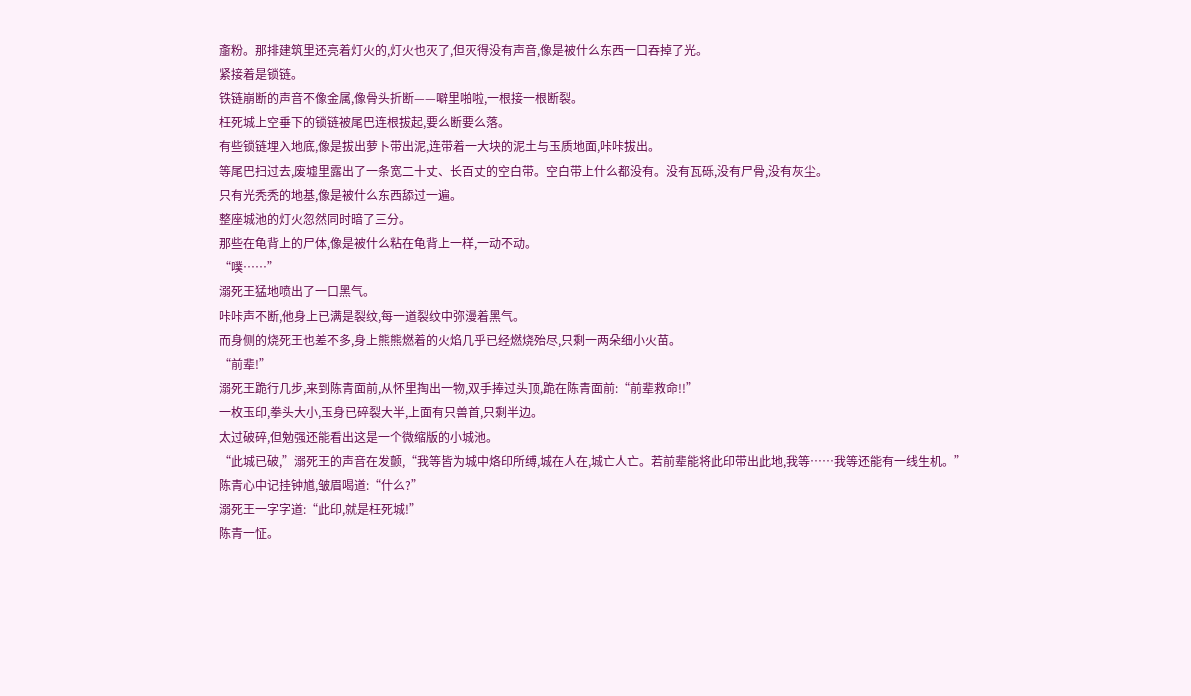齑粉。那排建筑里还亮着灯火的,灯火也灭了,但灭得没有声音,像是被什么东西一口吞掉了光。
紧接着是锁链。
铁链崩断的声音不像金属,像骨头折断——噼里啪啦,一根接一根断裂。
枉死城上空垂下的锁链被尾巴连根拔起,要么断要么落。
有些锁链埋入地底,像是拔出萝卜带出泥,连带着一大块的泥土与玉质地面,咔咔拔出。
等尾巴扫过去,废墟里露出了一条宽二十丈、长百丈的空白带。空白带上什么都没有。没有瓦砾,没有尸骨,没有灰尘。
只有光秃秃的地基,像是被什么东西舔过一遍。
整座城池的灯火忽然同时暗了三分。
那些在龟背上的尸体,像是被什么粘在龟背上一样,一动不动。
“噗……”
溺死王猛地喷出了一口黑气。
咔咔声不断,他身上已满是裂纹,每一道裂纹中弥漫着黑气。
而身侧的烧死王也差不多,身上熊熊燃着的火焰几乎已经燃烧殆尽,只剩一两朵细小火苗。
“前辈!”
溺死王跪行几步,来到陈青面前,从怀里掏出一物,双手捧过头顶,跪在陈青面前:“前辈救命!!”
一枚玉印,拳头大小,玉身已碎裂大半,上面有只兽首,只剩半边。
太过破碎,但勉强还能看出这是一个微缩版的小城池。
“此城已破,”溺死王的声音在发颤,“我等皆为城中烙印所缚,城在人在,城亡人亡。若前辈能将此印带出此地,我等……我等还能有一线生机。”
陈青心中记挂钟馗,皱眉喝道:“什么?”
溺死王一字字道:“此印,就是枉死城!”
陈青一怔。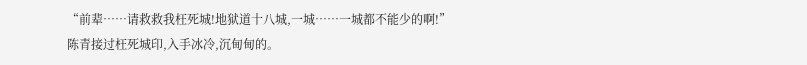“前辈……请救救我枉死城!地狱道十八城,一城……一城都不能少的啊!”
陈青接过枉死城印,入手冰冷,沉甸甸的。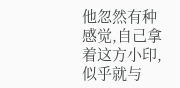他忽然有种感觉,自己拿着这方小印,似乎就与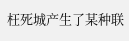枉死城产生了某种联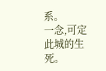系。
一念,可定此城的生死。